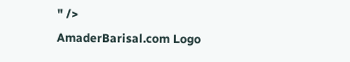" />
AmaderBarisal.com Logo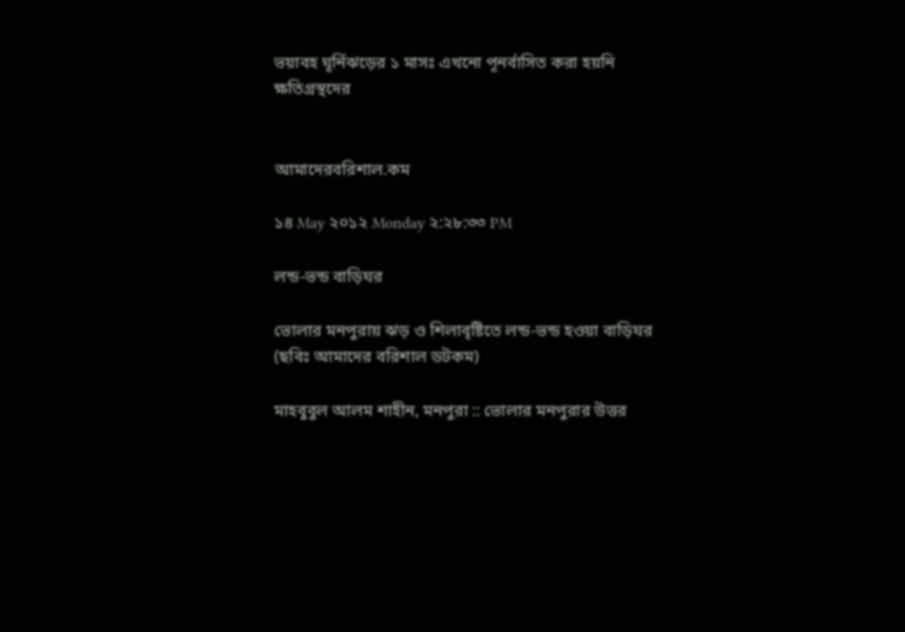ভয়াবহ ঘূর্নিঝড়ের ১ মাসঃ এখনো পূনর্বাসিত করা হয়নি ক্ষতিগ্রস্থদের


আমাদেরবরিশাল.কম

১৪ May ২০১২ Monday ২:২৮:৩৩ PM

লন্ড-ভন্ড বাড়িঘর

ভোলার মনপুরায় ঝড় ও শিলাবৃষ্টিতে লন্ড-ভন্ড হওয়া বাড়িঘর (ছবিঃ আমাদের বরিশাল ডটকম)

মাহবুবুল আলম শাহীন, মনপুরা :: ভোলার মনপুরার উত্তর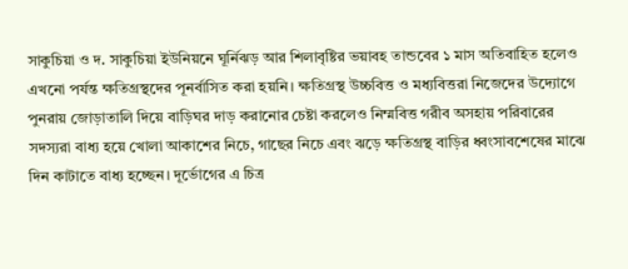সাকুচিয়া ও দ. সাকুচিয়া ইউনিয়নে ঘূর্নিঝড় আর শিলাবৃষ্টির ভয়াবহ তান্ডবের ১ মাস অতিবাহিত হলেও এখনো পর্যন্ত ক্ষতিগ্রস্থদের পূনর্বাসিত করা হয়নি। ক্ষতিগ্রস্থ উচ্চবিত্ত ও মধ্যবিত্তরা নিজেদের উদ্যোগে পুনরায় জোড়াতালি দিয়ে বাড়িঘর দাড় করানোর চেষ্টা করলেও নিম্মবিত্ত গরীব অসহায় পরিবারের সদস্যরা বাধ্য হয়ে খোলা আকাশের নিচে, গাছের নিচে এবং ঝড়ে ক্ষতিগ্রস্থ বাড়ির ধ্বংসাবশেষের মাঝে দিন কাটাতে বাধ্য হচ্ছেন। দূর্ভোগের এ চিত্র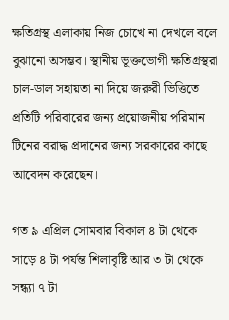ক্ষতিগ্রস্থ এলাকায় নিজ চোখে না দেখলে বলে বুঝানো অসম্ভব। স্থানীয় ভূক্তভোগী ক্ষতিগ্রস্থরা চাল-ডাল সহায়তা না দিয়ে জরুরী ভিত্তিতে প্রতিটি পরিবারের জন্য প্রয়োজনীয় পরিমান টিনের বরাদ্ধ প্রদানের জন্য সরকারের কাছে আবেদন করেছেন।

গত ৯ এপ্রিল সোমবার বিকাল ৪ টা থেকে সাড়ে ৪ টা পর্যন্ত শিলাবৃষ্টি আর ৩ টা থেকে সন্ধ্যা ৭ টা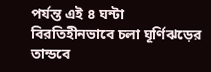পর্যন্ত এই ৪ ঘন্টা বিরতিহীনভাবে চলা ঘূর্ণিঝড়ের তান্ডবে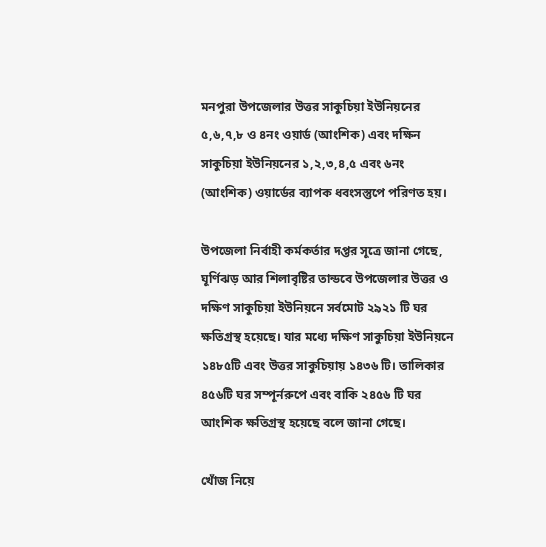মনপুরা উপজেলার উত্তর সাকুচিয়া ইউনিয়নের ৫,৬,৭,৮ ও ৪নং ওয়ার্ড (আংশিক) এবং দক্ষিন সাকুচিয়া ইউনিয়নের ১,২,৩,৪,৫ এবং ৬নং (আংশিক) ওয়ার্ডের ব্যাপক ধবংসস্তুপে পরিণত হয়।

উপজেলা নির্বাহী কর্মকর্তার দপ্তর সূত্রে জানা গেছে, ঘূর্ণিঝড় আর শিলাবৃষ্টির তান্ডবে উপজেলার উত্তর ও দক্ষিণ সাকুচিয়া ইউনিয়নে সর্বমোট ২৯২১ টি ঘর ক্ষতিগ্রস্থ হয়েছে। যার মধ্যে দক্ষিণ সাকুচিয়া ইউনিয়নে ১৪৮৫টি এবং উত্তর সাকুচিয়ায় ১৪৩৬ টি। তালিকার ৪৫৬টি ঘর সম্পূর্নরুপে এবং বাকি ২৪৫৬ টি ঘর আংশিক ক্ষতিগ্রস্থ হয়েছে বলে জানা গেছে।

খোঁজ নিয়ে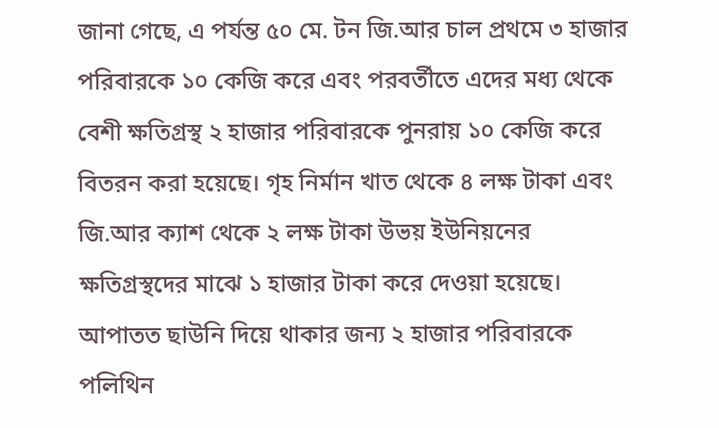জানা গেছে, এ পর্যন্ত ৫০ মে. টন জি.আর চাল প্রথমে ৩ হাজার পরিবারকে ১০ কেজি করে এবং পরবর্তীতে এদের মধ্য থেকে বেশী ক্ষতিগ্রস্থ ২ হাজার পরিবারকে পুনরায় ১০ কেজি করে বিতরন করা হয়েছে। গৃহ নির্মান খাত থেকে ৪ লক্ষ টাকা এবং জি.আর ক্যাশ থেকে ২ লক্ষ টাকা উভয় ইউনিয়নের ক্ষতিগ্রস্থদের মাঝে ১ হাজার টাকা করে দেওয়া হয়েছে। আপাতত ছাউনি দিয়ে থাকার জন্য ২ হাজার পরিবারকে পলিথিন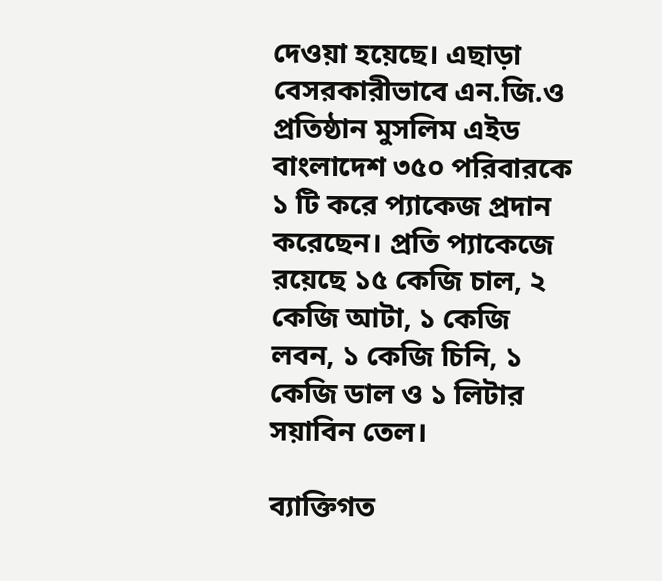দেওয়া হয়েছে। এছাড়া বেসরকারীভাবে এন.জি.ও প্রতিষ্ঠান মুসলিম এইড বাংলাদেশ ৩৫০ পরিবারকে ১ টি করে প্যাকেজ প্রদান করেছেন। প্রতি প্যাকেজে রয়েছে ১৫ কেজি চাল, ২ কেজি আটা, ১ কেজি লবন, ১ কেজি চিনি, ১ কেজি ডাল ও ১ লিটার সয়াবিন তেল।

ব্যাক্তিগত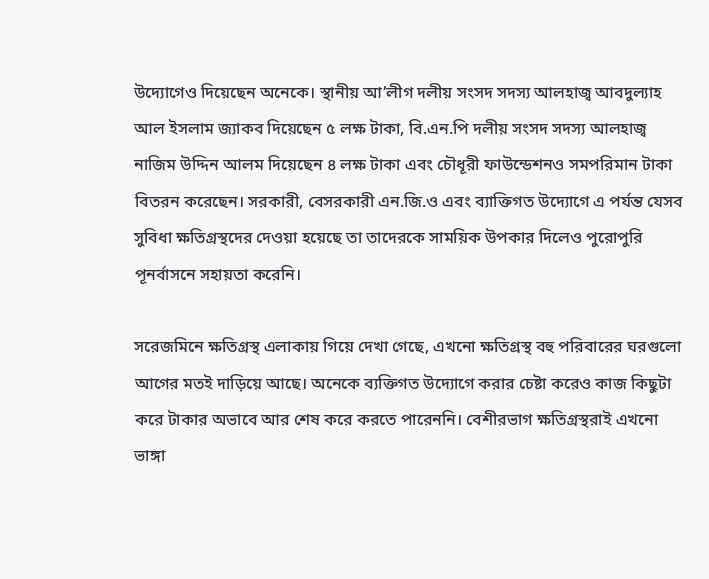উদ্যোগেও দিয়েছেন অনেকে। স্থানীয় আ’লীগ দলীয় সংসদ সদস্য আলহাজ্ব আবদুল্যাহ আল ইসলাম জ্যাকব দিয়েছেন ৫ লক্ষ টাকা, বি.এন.পি দলীয় সংসদ সদস্য আলহাজ্ব নাজিম উদ্দিন আলম দিয়েছেন ৪ লক্ষ টাকা এবং চৌধূরী ফাউন্ডেশনও সমপরিমান টাকা বিতরন করেছেন। সরকারী, বেসরকারী এন.জি.ও এবং ব্যাক্তিগত উদ্যোগে এ পর্যন্ত যেসব সুবিধা ক্ষতিগ্রস্থদের দেওয়া হয়েছে তা তাদেরকে সাময়িক উপকার দিলেও পুরোপুরি পূনর্বাসনে সহায়তা করেনি।

সরেজমিনে ক্ষতিগ্রস্থ এলাকায় গিয়ে দেখা গেছে, এখনো ক্ষতিগ্রস্থ বহু পরিবারের ঘরগুলো আগের মতই দাড়িয়ে আছে। অনেকে ব্যক্তিগত উদ্যোগে করার চেষ্টা করেও কাজ কিছুটা করে টাকার অভাবে আর শেষ করে করতে পারেননি। বেশীরভাগ ক্ষতিগ্রস্থরাই এখনো ভাঙ্গা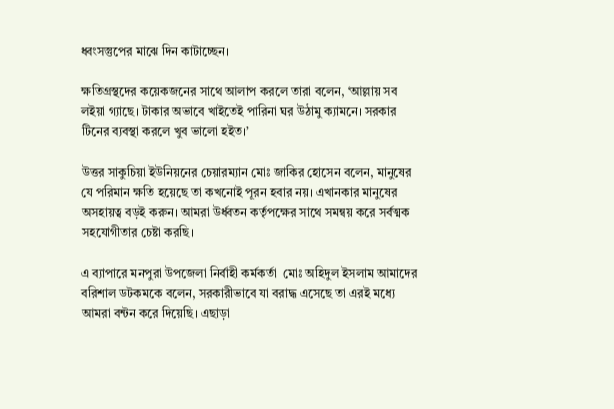ধ্বংসস্তুপের মাঝে দিন কাটাচ্ছেন।

ক্ষতিগ্রস্থদের কয়েকজনের সাথে আলাপ করলে তারা বলেন, ‘আল্লায় সব লইয়া গ্যাছে। টাকার অভাবে খাইতেই পারিনা ঘর উঠামু ক্যামনে। সরকার টিনের ব্যবস্থা করলে খুব ভালো হইত।’

উত্তর সাকুচিয়া ইউনিয়নের চেয়ারম্যান মোঃ জাকির হোসেন বলেন, মানুষের যে পরিমান ক্ষতি হয়েছে তা কখনোই পূরন হবার নয়। এখানকার মানুষের অসহায়ত্ব বড়ই করুন। আমরা উর্ধ্বতন কর্তৃপক্ষের সাথে সমন্বয় করে সর্বত্মক সহযোগীতার চেষ্টা করছি।

এ ব্যাপারে মনপুরা উপজেলা নির্বাহী কর্মকর্তা  মোঃ অহিদুল ইসলাম আমাদের বরিশাল ডটকমকে বলেন, সরকারীভাবে যা বরাদ্ধ এসেছে তা এরই মধ্যে আমরা বন্টন করে দিয়েছি। এছাড়া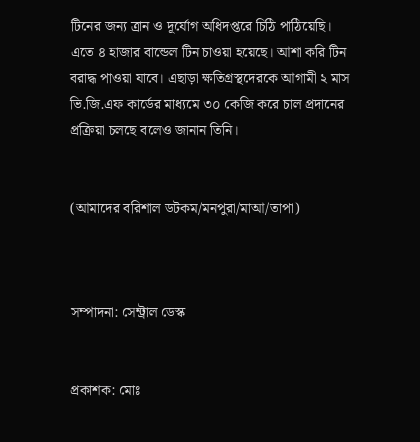টিনের জন্য ত্রান ও দূর্যোগ অধিদপ্তরে চিঠি পাঠিয়েছি। এতে ৪ হাজার বান্ডেল টিন চাওয়া হয়েছে। আশা করি টিন বরাদ্ধ পাওয়া যাবে। এছাড়া ক্ষতিগ্রস্থদেরকে আগামী ২ মাস ভি.জি.এফ কার্ডের মাধ্যমে ৩০ কেজি করে চাল প্রদানের প্রক্রিয়া চলছে বলেও জানান তিনি।


(আমাদের বরিশাল ডটকম/মনপুরা/মাআ/তাপা)



সম্পাদনা: সেন্ট্রাল ডেস্ক


প্রকাশক: মোঃ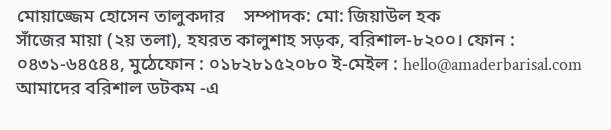মোয়াজ্জেম হোসেন তালুকদার    সম্পাদক: মো: জিয়াউল হক
সাঁজের মায়া (২য় তলা), হযরত কালুশাহ সড়ক, বরিশাল-৮২০০। ফোন : ০৪৩১-৬৪৫৪৪, মুঠেফোন : ০১৮২৮১৫২০৮০ ই-মেইল : hello@amaderbarisal.com
আমাদের বরিশাল ডটকম -এ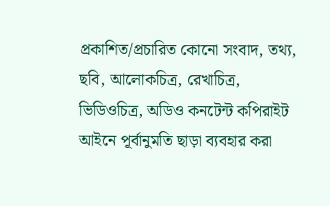প্রকাশিত/প্রচারিত কোনো সংবাদ, তথ্য, ছবি, আলোকচিত্র, রেখাচিত্র, ভিডিওচিত্র, অডিও কনটেন্ট কপিরাইট আইনে পূর্বানুমতি ছাড়া ব্যবহার করা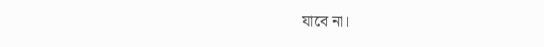যাবে না।